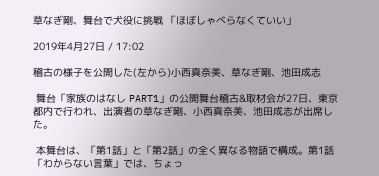草なぎ剛、舞台で犬役に挑戦 「ほぼしゃべらなくていい」

2019年4月27日 / 17:02

稽古の様子を公開した(左から)小西真奈美、草なぎ剛、池田成志

 舞台「家族のはなし PART1」の公開舞台稽古&取材会が27日、東京都内で行われ、出演者の草なぎ剛、小西真奈美、池田成志が出席した。

 本舞台は、「第1話」と「第2話」の全く異なる物語で構成。第1話「わからない言葉」では、ちょっ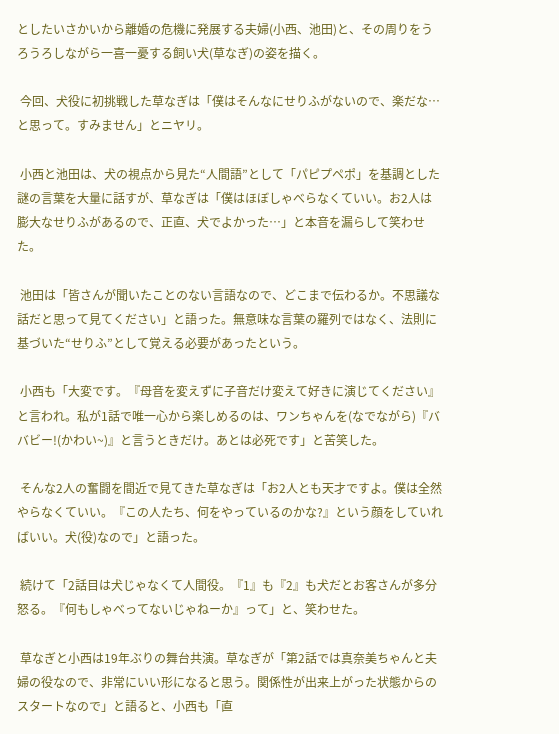としたいさかいから離婚の危機に発展する夫婦(小西、池田)と、その周りをうろうろしながら一喜一憂する飼い犬(草なぎ)の姿を描く。

 今回、犬役に初挑戦した草なぎは「僕はそんなにせりふがないので、楽だな…と思って。すみません」とニヤリ。

 小西と池田は、犬の視点から見た“人間語”として「パピプペポ」を基調とした謎の言葉を大量に話すが、草なぎは「僕はほぼしゃべらなくていい。お2人は膨大なせりふがあるので、正直、犬でよかった…」と本音を漏らして笑わせた。

 池田は「皆さんが聞いたことのない言語なので、どこまで伝わるか。不思議な話だと思って見てください」と語った。無意味な言葉の羅列ではなく、法則に基づいた“せりふ”として覚える必要があったという。

 小西も「大変です。『母音を変えずに子音だけ変えて好きに演じてください』と言われ。私が1話で唯一心から楽しめるのは、ワンちゃんを(なでながら)『ババビー!(かわい~)』と言うときだけ。あとは必死です」と苦笑した。

 そんな2人の奮闘を間近で見てきた草なぎは「お2人とも天才ですよ。僕は全然やらなくていい。『この人たち、何をやっているのかな?』という顔をしていればいい。犬(役)なので」と語った。

 続けて「2話目は犬じゃなくて人間役。『1』も『2』も犬だとお客さんが多分怒る。『何もしゃべってないじゃねーか』って」と、笑わせた。

 草なぎと小西は19年ぶりの舞台共演。草なぎが「第2話では真奈美ちゃんと夫婦の役なので、非常にいい形になると思う。関係性が出来上がった状態からのスタートなので」と語ると、小西も「直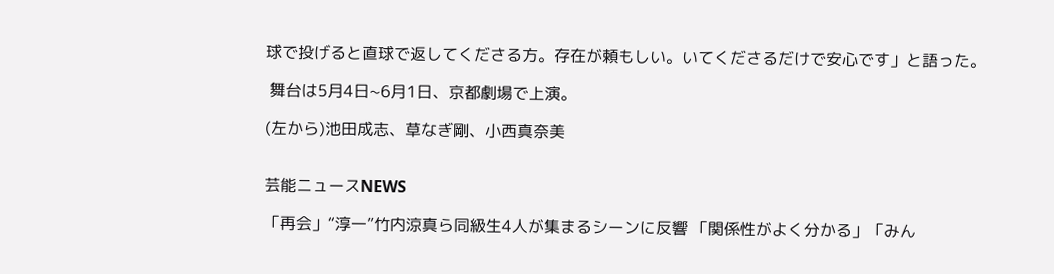球で投げると直球で返してくださる方。存在が頼もしい。いてくださるだけで安心です」と語った。

 舞台は5月4日~6月1日、京都劇場で上演。

(左から)池田成志、草なぎ剛、小西真奈美


芸能ニュースNEWS

「再会」“淳一”竹内涼真ら同級生4人が集まるシーンに反響 「関係性がよく分かる」「みん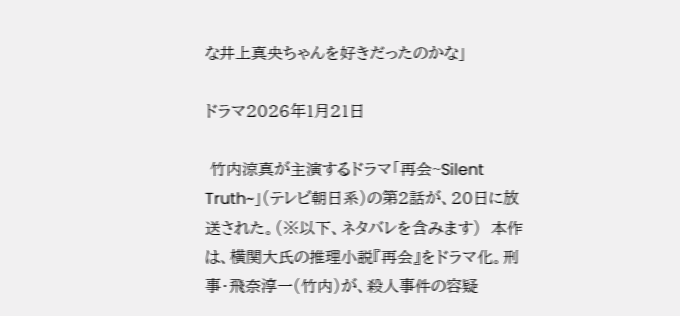な井上真央ちゃんを好きだったのかな」

ドラマ2026年1月21日

 竹内涼真が主演するドラマ「再会~Silent Truth~」(テレビ朝日系)の第2話が、20日に放送された。(※以下、ネタバレを含みます)  本作は、横関大氏の推理小説『再会』をドラマ化。刑事・飛奈淳一(竹内)が、殺人事件の容疑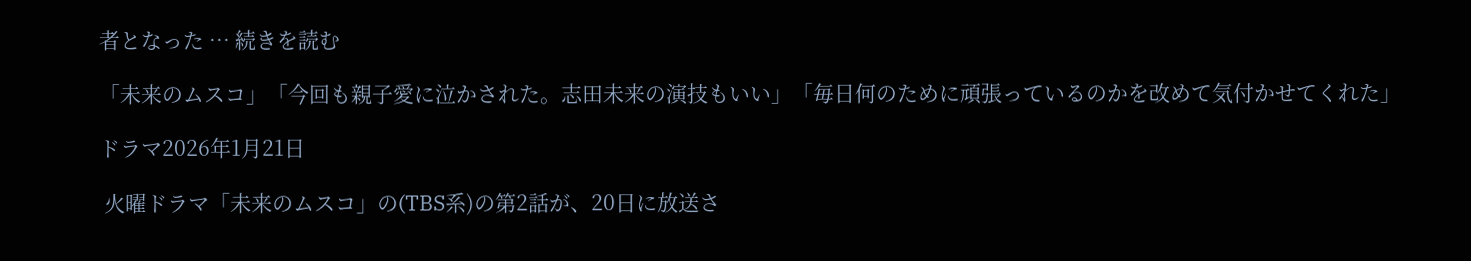者となった … 続きを読む

「未来のムスコ」「今回も親子愛に泣かされた。志田未来の演技もいい」「毎日何のために頑張っているのかを改めて気付かせてくれた」

ドラマ2026年1月21日

 火曜ドラマ「未来のムスコ」の(TBS系)の第2話が、20日に放送さ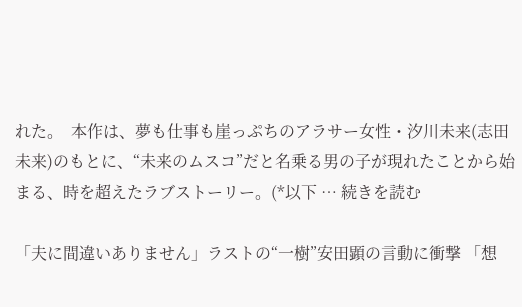れた。  本作は、夢も仕事も崖っぷちのアラサー女性・汐川未来(志田未来)のもとに、“未来のムスコ”だと名乗る男の子が現れたことから始まる、時を超えたラブストーリー。(*以下 … 続きを読む

「夫に間違いありません」ラストの“一樹”安田顕の言動に衝撃 「想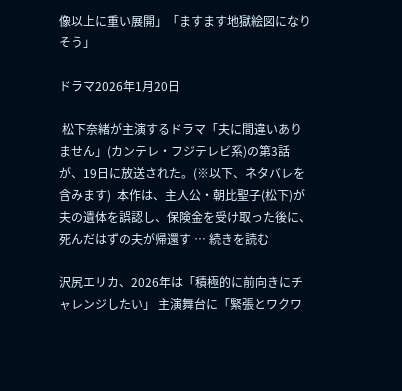像以上に重い展開」「ますます地獄絵図になりそう」

ドラマ2026年1月20日

 松下奈緒が主演するドラマ「夫に間違いありません」(カンテレ・フジテレビ系)の第3話が、19日に放送された。(※以下、ネタバレを含みます)  本作は、主人公・朝比聖子(松下)が夫の遺体を誤認し、保険金を受け取った後に、死んだはずの夫が帰還す … 続きを読む

沢尻エリカ、2026年は「積極的に前向きにチャレンジしたい」 主演舞台に「緊張とワクワ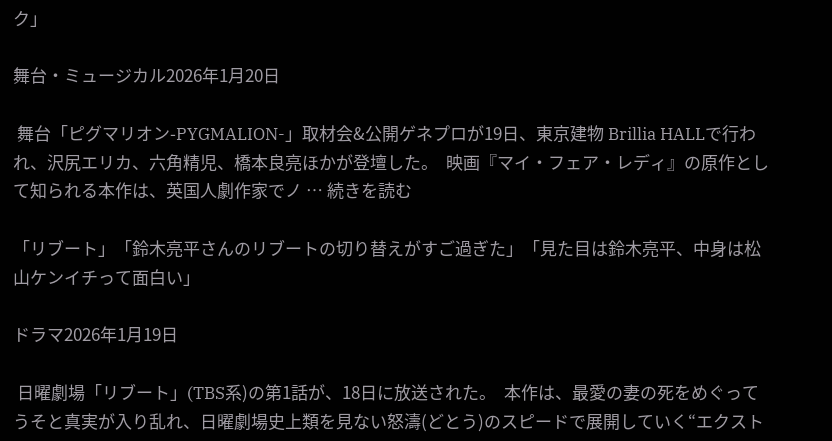ク」

舞台・ミュージカル2026年1月20日

 舞台「ピグマリオン-PYGMALION-」取材会&公開ゲネプロが19日、東京建物 Brillia HALLで行われ、沢尻エリカ、六角精児、橋本良亮ほかが登壇した。  映画『マイ・フェア・レディ』の原作として知られる本作は、英国人劇作家でノ … 続きを読む

「リブート」「鈴木亮平さんのリブートの切り替えがすご過ぎた」「見た目は鈴木亮平、中身は松山ケンイチって面白い」

ドラマ2026年1月19日

 日曜劇場「リブート」(TBS系)の第1話が、18日に放送された。  本作は、最愛の妻の死をめぐってうそと真実が入り乱れ、日曜劇場史上類を見ない怒濤(どとう)のスピードで展開していく“エクスト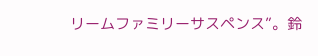リームファミリーサスペンス”。鈴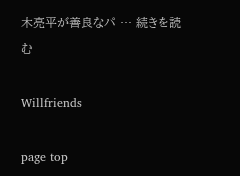木亮平が善良なパ … 続きを読む

Willfriends

page top